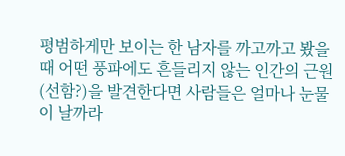평범하게만 보이는 한 남자를 까고까고 봤을 때 어떤 풍파에도 흔들리지 않는 인간의 근원(선함?)을 발견한다면 사람들은 얼마나 눈물이 날까라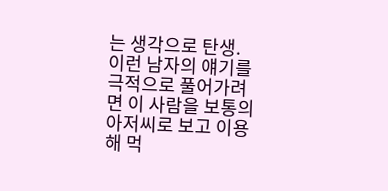는 생각으로 탄생.
이런 남자의 얘기를 극적으로 풀어가려면 이 사람을 보통의 아저씨로 보고 이용해 먹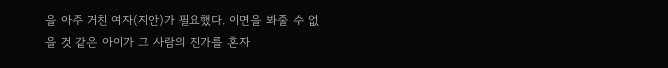을 아주 거친 여자(지안)가 필요했다. 이면을 봐줄 수 없을 것 같은 아이가 그 사람의 진가를 혼자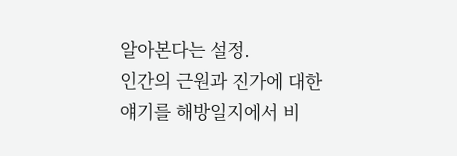알아본다는 설정.
인간의 근원과 진가에 대한 얘기를 해방일지에서 비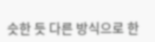슷한 듯 다른 방식으로 한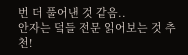번 더 풀어낸 것 같음..
안자는 덬들 전문 읽어보는 것 추천!